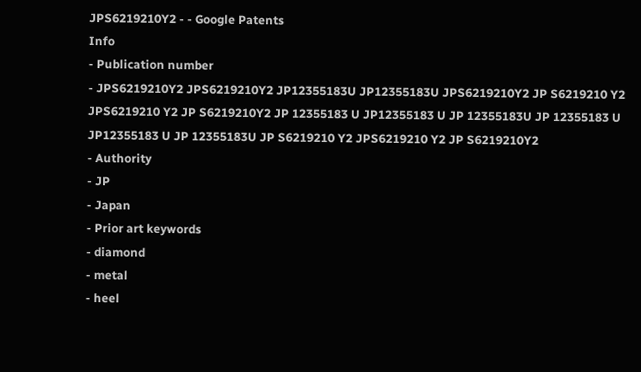JPS6219210Y2 - - Google Patents
Info
- Publication number
- JPS6219210Y2 JPS6219210Y2 JP12355183U JP12355183U JPS6219210Y2 JP S6219210 Y2 JPS6219210 Y2 JP S6219210Y2 JP 12355183 U JP12355183 U JP 12355183U JP 12355183 U JP12355183 U JP 12355183U JP S6219210 Y2 JPS6219210 Y2 JP S6219210Y2
- Authority
- JP
- Japan
- Prior art keywords
- diamond
- metal
- heel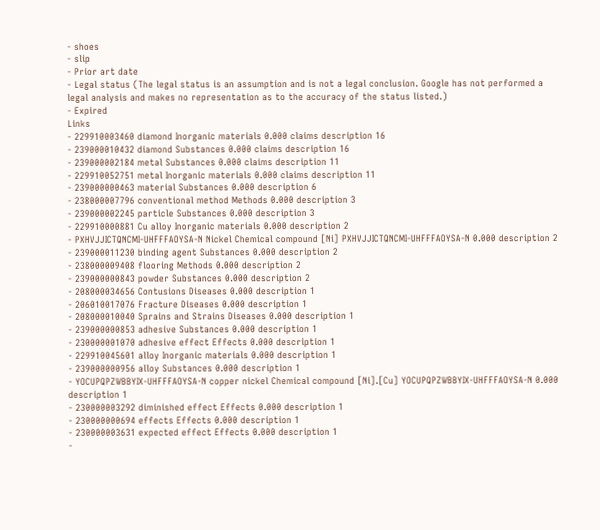- shoes
- slip
- Prior art date
- Legal status (The legal status is an assumption and is not a legal conclusion. Google has not performed a legal analysis and makes no representation as to the accuracy of the status listed.)
- Expired
Links
- 229910003460 diamond Inorganic materials 0.000 claims description 16
- 239000010432 diamond Substances 0.000 claims description 16
- 239000002184 metal Substances 0.000 claims description 11
- 229910052751 metal Inorganic materials 0.000 claims description 11
- 239000000463 material Substances 0.000 description 6
- 238000007796 conventional method Methods 0.000 description 3
- 239000002245 particle Substances 0.000 description 3
- 229910000881 Cu alloy Inorganic materials 0.000 description 2
- PXHVJJICTQNCMI-UHFFFAOYSA-N Nickel Chemical compound [Ni] PXHVJJICTQNCMI-UHFFFAOYSA-N 0.000 description 2
- 239000011230 binding agent Substances 0.000 description 2
- 238000009408 flooring Methods 0.000 description 2
- 239000000843 powder Substances 0.000 description 2
- 208000034656 Contusions Diseases 0.000 description 1
- 206010017076 Fracture Diseases 0.000 description 1
- 208000010040 Sprains and Strains Diseases 0.000 description 1
- 239000000853 adhesive Substances 0.000 description 1
- 230000001070 adhesive effect Effects 0.000 description 1
- 229910045601 alloy Inorganic materials 0.000 description 1
- 239000000956 alloy Substances 0.000 description 1
- YOCUPQPZWBBYIX-UHFFFAOYSA-N copper nickel Chemical compound [Ni].[Cu] YOCUPQPZWBBYIX-UHFFFAOYSA-N 0.000 description 1
- 230000003292 diminished effect Effects 0.000 description 1
- 230000000694 effects Effects 0.000 description 1
- 230000003631 expected effect Effects 0.000 description 1
-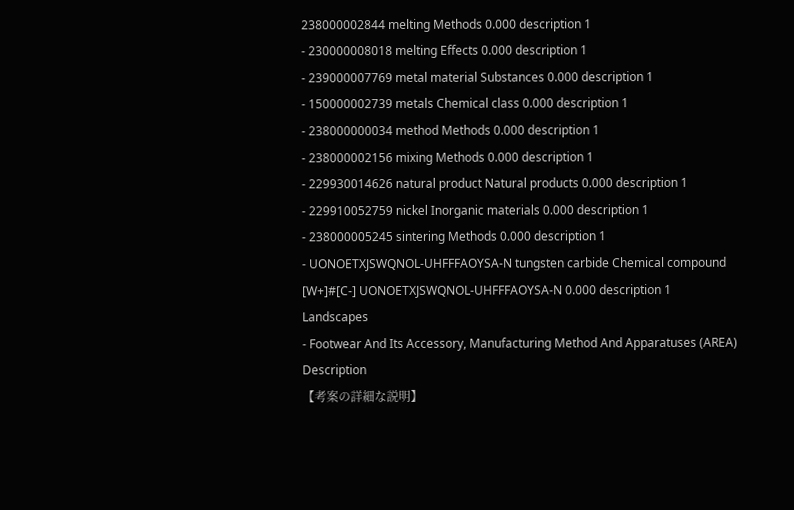238000002844 melting Methods 0.000 description 1
- 230000008018 melting Effects 0.000 description 1
- 239000007769 metal material Substances 0.000 description 1
- 150000002739 metals Chemical class 0.000 description 1
- 238000000034 method Methods 0.000 description 1
- 238000002156 mixing Methods 0.000 description 1
- 229930014626 natural product Natural products 0.000 description 1
- 229910052759 nickel Inorganic materials 0.000 description 1
- 238000005245 sintering Methods 0.000 description 1
- UONOETXJSWQNOL-UHFFFAOYSA-N tungsten carbide Chemical compound [W+]#[C-] UONOETXJSWQNOL-UHFFFAOYSA-N 0.000 description 1
Landscapes
- Footwear And Its Accessory, Manufacturing Method And Apparatuses (AREA)
Description
【考案の詳細な説明】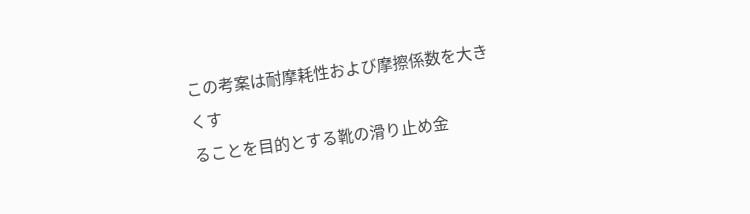この考案は耐摩耗性および摩擦係数を大きくす
ることを目的とする靴の滑り止め金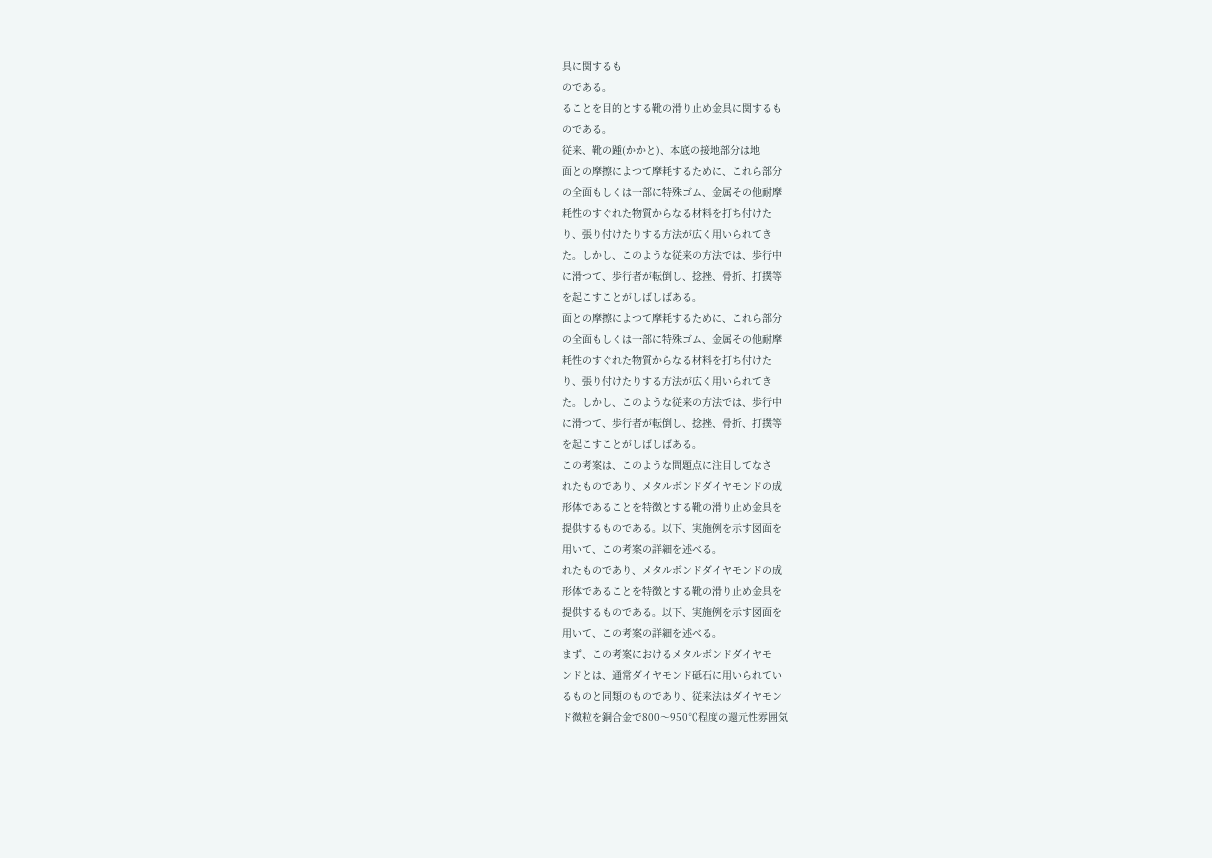具に関するも
のである。
ることを目的とする靴の滑り止め金具に関するも
のである。
従来、靴の踵(かかと)、本底の接地部分は地
面との摩擦によつて摩耗するために、これら部分
の全面もしくは一部に特殊ゴム、金属その他耐摩
耗性のすぐれた物質からなる材料を打ち付けた
り、張り付けたりする方法が広く用いられてき
た。しかし、このような従来の方法では、歩行中
に滑つて、歩行者が転倒し、捻挫、骨折、打撲等
を起こすことがしばしばある。
面との摩擦によつて摩耗するために、これら部分
の全面もしくは一部に特殊ゴム、金属その他耐摩
耗性のすぐれた物質からなる材料を打ち付けた
り、張り付けたりする方法が広く用いられてき
た。しかし、このような従来の方法では、歩行中
に滑つて、歩行者が転倒し、捻挫、骨折、打撲等
を起こすことがしばしばある。
この考案は、このような問題点に注目してなさ
れたものであり、メタルボンドダイヤモンドの成
形体であることを特徴とする靴の滑り止め金具を
提供するものである。以下、実施例を示す図面を
用いて、この考案の詳細を述べる。
れたものであり、メタルボンドダイヤモンドの成
形体であることを特徴とする靴の滑り止め金具を
提供するものである。以下、実施例を示す図面を
用いて、この考案の詳細を述べる。
まず、この考案におけるメタルボンドダイヤモ
ンドとは、通常ダイヤモンド砥石に用いられてい
るものと同類のものであり、従来法はダイヤモン
ド微粒を銅合金で800〜950℃程度の還元性雰囲気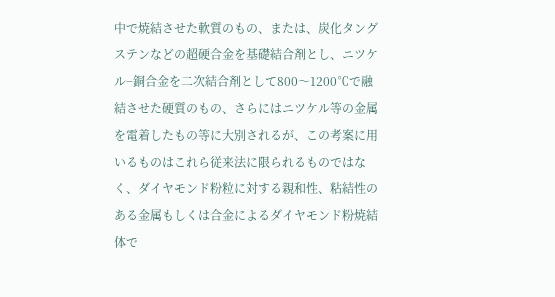中で焼結させた軟質のもの、または、炭化タング
ステンなどの超硬合金を基礎結合剤とし、ニツケ
ル−銅合金を二次結合剤として800〜1200℃で融
結させた硬質のもの、さらにはニツケル等の金属
を電着したもの等に大別されるが、この考案に用
いるものはこれら従来法に限られるものではな
く、ダイヤモンド粉粒に対する親和性、粘結性の
ある金属もしくは合金によるダイヤモンド粉焼結
体で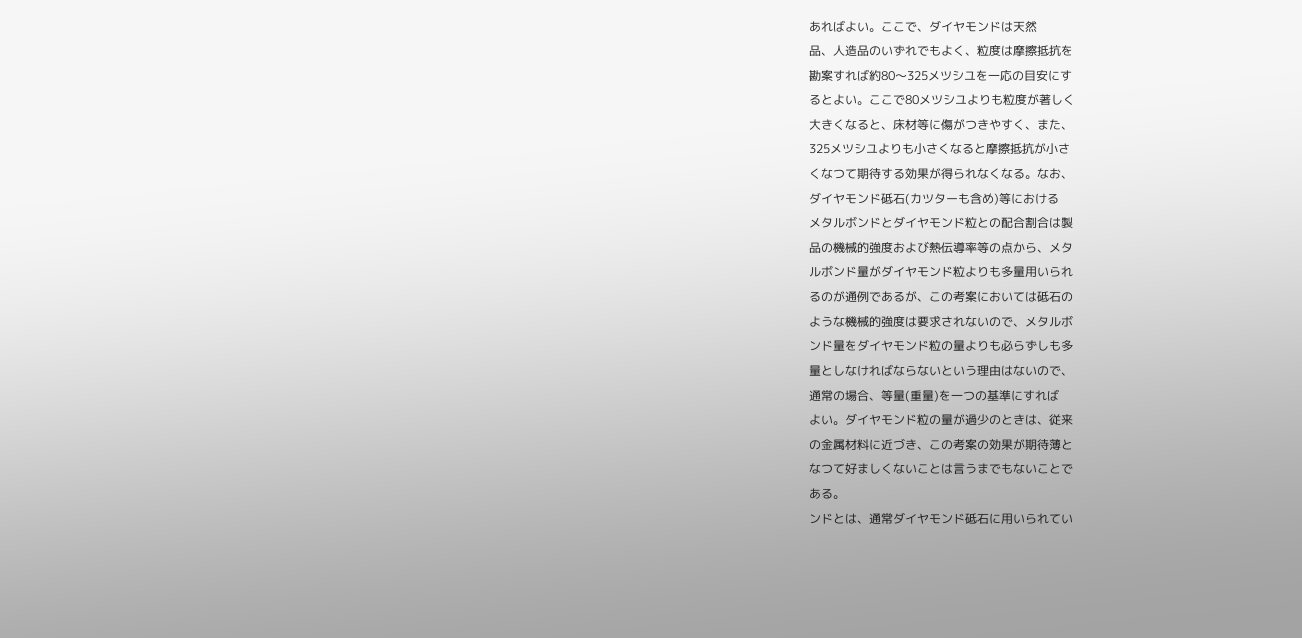あればよい。ここで、ダイヤモンドは天然
品、人造品のいずれでもよく、粒度は摩擦抵抗を
勘案すれば約80〜325メツシユを一応の目安にす
るとよい。ここで80メツシユよりも粒度が著しく
大きくなると、床材等に傷がつきやすく、また、
325メツシユよりも小さくなると摩擦抵抗が小さ
くなつて期待する効果が得られなくなる。なお、
ダイヤモンド砥石(カツターも含め)等における
メタルボンドとダイヤモンド粒との配合割合は製
品の機械的強度および熱伝導率等の点から、メタ
ルボンド量がダイヤモンド粒よりも多量用いられ
るのが通例であるが、この考案においては砥石の
ような機械的強度は要求されないので、メタルボ
ンド量をダイヤモンド粒の量よりも必らずしも多
量としなければならないという理由はないので、
通常の場合、等量(重量)を一つの基準にすれば
よい。ダイヤモンド粒の量が過少のときは、従来
の金属材料に近づき、この考案の効果が期待薄と
なつて好ましくないことは言うまでもないことで
ある。
ンドとは、通常ダイヤモンド砥石に用いられてい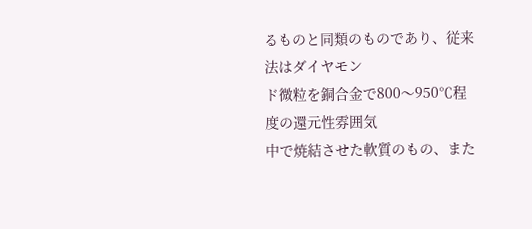るものと同類のものであり、従来法はダイヤモン
ド微粒を銅合金で800〜950℃程度の還元性雰囲気
中で焼結させた軟質のもの、また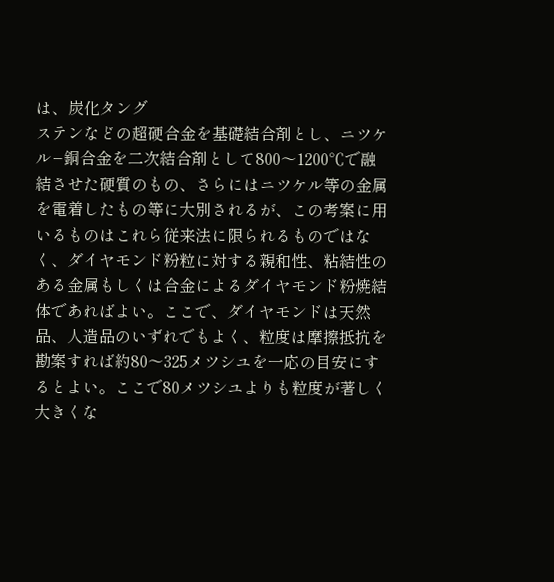は、炭化タング
ステンなどの超硬合金を基礎結合剤とし、ニツケ
ル−銅合金を二次結合剤として800〜1200℃で融
結させた硬質のもの、さらにはニツケル等の金属
を電着したもの等に大別されるが、この考案に用
いるものはこれら従来法に限られるものではな
く、ダイヤモンド粉粒に対する親和性、粘結性の
ある金属もしくは合金によるダイヤモンド粉焼結
体であればよい。ここで、ダイヤモンドは天然
品、人造品のいずれでもよく、粒度は摩擦抵抗を
勘案すれば約80〜325メツシユを一応の目安にす
るとよい。ここで80メツシユよりも粒度が著しく
大きくな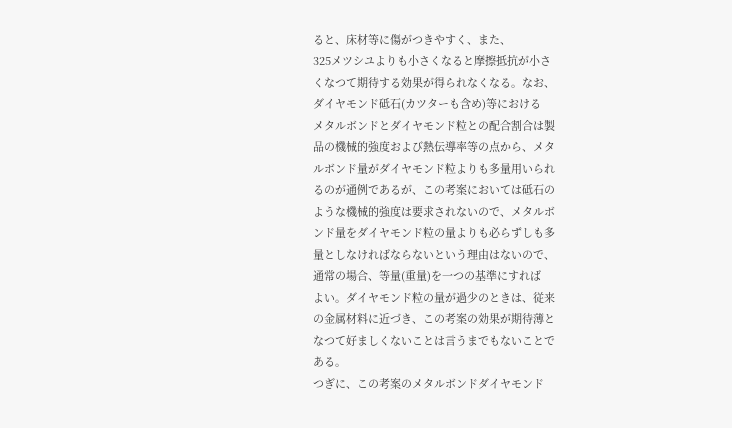ると、床材等に傷がつきやすく、また、
325メツシユよりも小さくなると摩擦抵抗が小さ
くなつて期待する効果が得られなくなる。なお、
ダイヤモンド砥石(カツターも含め)等における
メタルボンドとダイヤモンド粒との配合割合は製
品の機械的強度および熱伝導率等の点から、メタ
ルボンド量がダイヤモンド粒よりも多量用いられ
るのが通例であるが、この考案においては砥石の
ような機械的強度は要求されないので、メタルボ
ンド量をダイヤモンド粒の量よりも必らずしも多
量としなければならないという理由はないので、
通常の場合、等量(重量)を一つの基準にすれば
よい。ダイヤモンド粒の量が過少のときは、従来
の金属材料に近づき、この考案の効果が期待薄と
なつて好ましくないことは言うまでもないことで
ある。
つぎに、この考案のメタルボンドダイヤモンド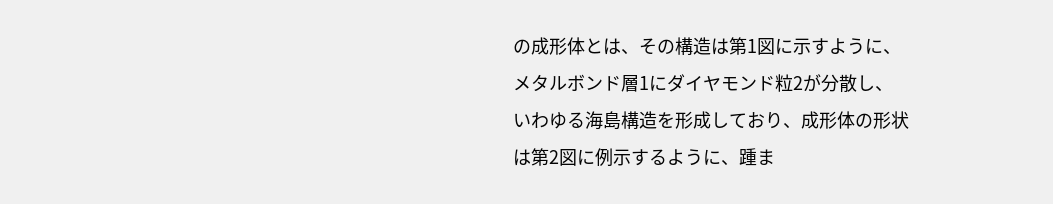の成形体とは、その構造は第1図に示すように、
メタルボンド層1にダイヤモンド粒2が分散し、
いわゆる海島構造を形成しており、成形体の形状
は第2図に例示するように、踵ま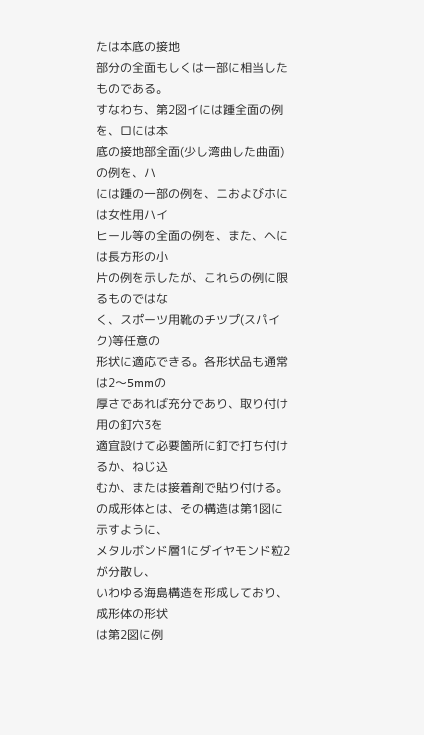たは本底の接地
部分の全面もしくは一部に相当したものである。
すなわち、第2図イには踵全面の例を、ロには本
底の接地部全面(少し湾曲した曲面)の例を、ハ
には踵の一部の例を、ニおよびホには女性用ハイ
ヒール等の全面の例を、また、ヘには長方形の小
片の例を示したが、これらの例に限るものではな
く、スポーツ用靴のチツプ(スパイク)等任意の
形状に適応できる。各形状品も通常は2〜5mmの
厚さであれば充分であり、取り付け用の釘穴3を
適宜設けて必要箇所に釘で打ち付けるか、ねじ込
むか、または接着剤で貼り付ける。
の成形体とは、その構造は第1図に示すように、
メタルボンド層1にダイヤモンド粒2が分散し、
いわゆる海島構造を形成しており、成形体の形状
は第2図に例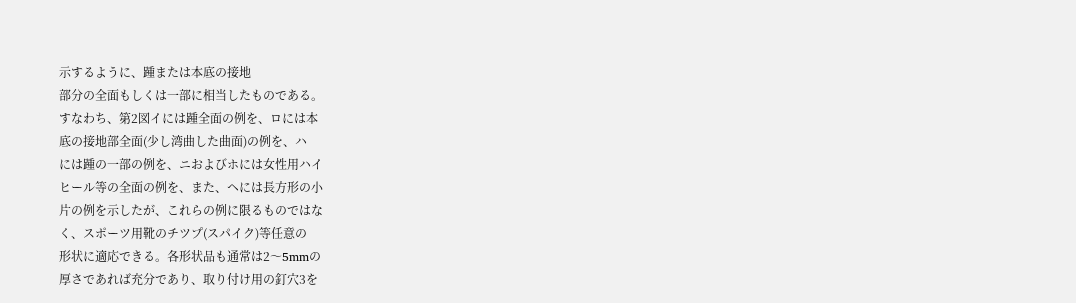示するように、踵または本底の接地
部分の全面もしくは一部に相当したものである。
すなわち、第2図イには踵全面の例を、ロには本
底の接地部全面(少し湾曲した曲面)の例を、ハ
には踵の一部の例を、ニおよびホには女性用ハイ
ヒール等の全面の例を、また、ヘには長方形の小
片の例を示したが、これらの例に限るものではな
く、スポーツ用靴のチツプ(スパイク)等任意の
形状に適応できる。各形状品も通常は2〜5mmの
厚さであれば充分であり、取り付け用の釘穴3を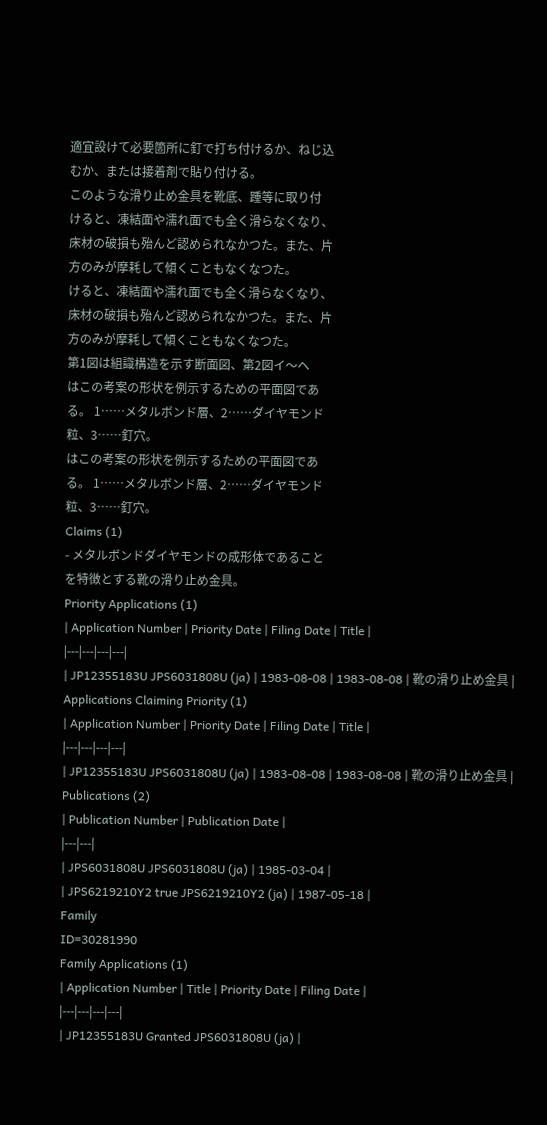適宜設けて必要箇所に釘で打ち付けるか、ねじ込
むか、または接着剤で貼り付ける。
このような滑り止め金具を靴底、踵等に取り付
けると、凍結面や濡れ面でも全く滑らなくなり、
床材の破損も殆んど認められなかつた。また、片
方のみが摩耗して傾くこともなくなつた。
けると、凍結面や濡れ面でも全く滑らなくなり、
床材の破損も殆んど認められなかつた。また、片
方のみが摩耗して傾くこともなくなつた。
第1図は組識構造を示す断面図、第2図イ〜ヘ
はこの考案の形状を例示するための平面図であ
る。 1……メタルボンド層、2……ダイヤモンド
粒、3……釘穴。
はこの考案の形状を例示するための平面図であ
る。 1……メタルボンド層、2……ダイヤモンド
粒、3……釘穴。
Claims (1)
- メタルボンドダイヤモンドの成形体であること
を特徴とする靴の滑り止め金具。
Priority Applications (1)
| Application Number | Priority Date | Filing Date | Title |
|---|---|---|---|
| JP12355183U JPS6031808U (ja) | 1983-08-08 | 1983-08-08 | 靴の滑り止め金具 |
Applications Claiming Priority (1)
| Application Number | Priority Date | Filing Date | Title |
|---|---|---|---|
| JP12355183U JPS6031808U (ja) | 1983-08-08 | 1983-08-08 | 靴の滑り止め金具 |
Publications (2)
| Publication Number | Publication Date |
|---|---|
| JPS6031808U JPS6031808U (ja) | 1985-03-04 |
| JPS6219210Y2 true JPS6219210Y2 (ja) | 1987-05-18 |
Family
ID=30281990
Family Applications (1)
| Application Number | Title | Priority Date | Filing Date |
|---|---|---|---|
| JP12355183U Granted JPS6031808U (ja) |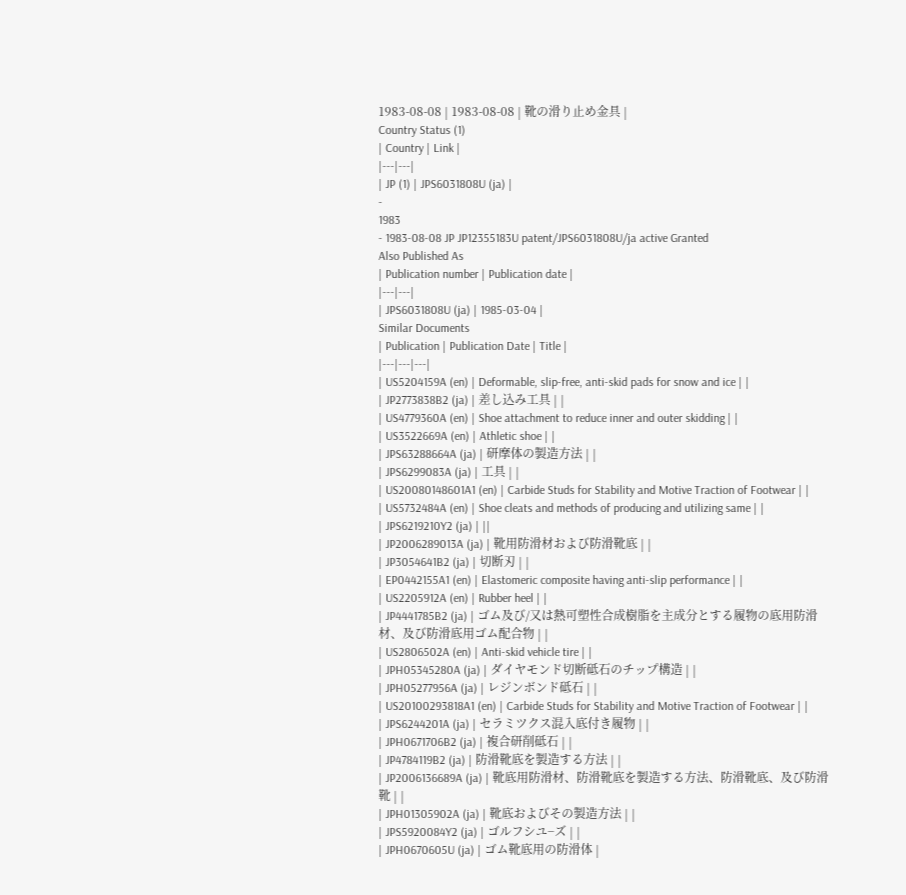1983-08-08 | 1983-08-08 | 靴の滑り止め金具 |
Country Status (1)
| Country | Link |
|---|---|
| JP (1) | JPS6031808U (ja) |
-
1983
- 1983-08-08 JP JP12355183U patent/JPS6031808U/ja active Granted
Also Published As
| Publication number | Publication date |
|---|---|
| JPS6031808U (ja) | 1985-03-04 |
Similar Documents
| Publication | Publication Date | Title |
|---|---|---|
| US5204159A (en) | Deformable, slip-free, anti-skid pads for snow and ice | |
| JP2773838B2 (ja) | 差し込み工具 | |
| US4779360A (en) | Shoe attachment to reduce inner and outer skidding | |
| US3522669A (en) | Athletic shoe | |
| JPS63288664A (ja) | 研摩体の製造方法 | |
| JPS6299083A (ja) | 工具 | |
| US20080148601A1 (en) | Carbide Studs for Stability and Motive Traction of Footwear | |
| US5732484A (en) | Shoe cleats and methods of producing and utilizing same | |
| JPS6219210Y2 (ja) | ||
| JP2006289013A (ja) | 靴用防滑材および防滑靴底 | |
| JP3054641B2 (ja) | 切断刃 | |
| EP0442155A1 (en) | Elastomeric composite having anti-slip performance | |
| US2205912A (en) | Rubber heel | |
| JP4441785B2 (ja) | ゴム及び/又は熱可塑性合成樹脂を主成分とする履物の底用防滑材、及び防滑底用ゴム配合物 | |
| US2806502A (en) | Anti-skid vehicle tire | |
| JPH05345280A (ja) | ダイヤモンド切断砥石のチップ構造 | |
| JPH05277956A (ja) | レジンボンド砥石 | |
| US20100293818A1 (en) | Carbide Studs for Stability and Motive Traction of Footwear | |
| JPS6244201A (ja) | セラミツクス混入底付き履物 | |
| JPH0671706B2 (ja) | 複合研削砥石 | |
| JP4784119B2 (ja) | 防滑靴底を製造する方法 | |
| JP2006136689A (ja) | 靴底用防滑材、防滑靴底を製造する方法、防滑靴底、及び防滑靴 | |
| JPH01305902A (ja) | 靴底およびその製造方法 | |
| JPS5920084Y2 (ja) | ゴルフシユ−ズ | |
| JPH0670605U (ja) | ゴム靴底用の防滑体 |